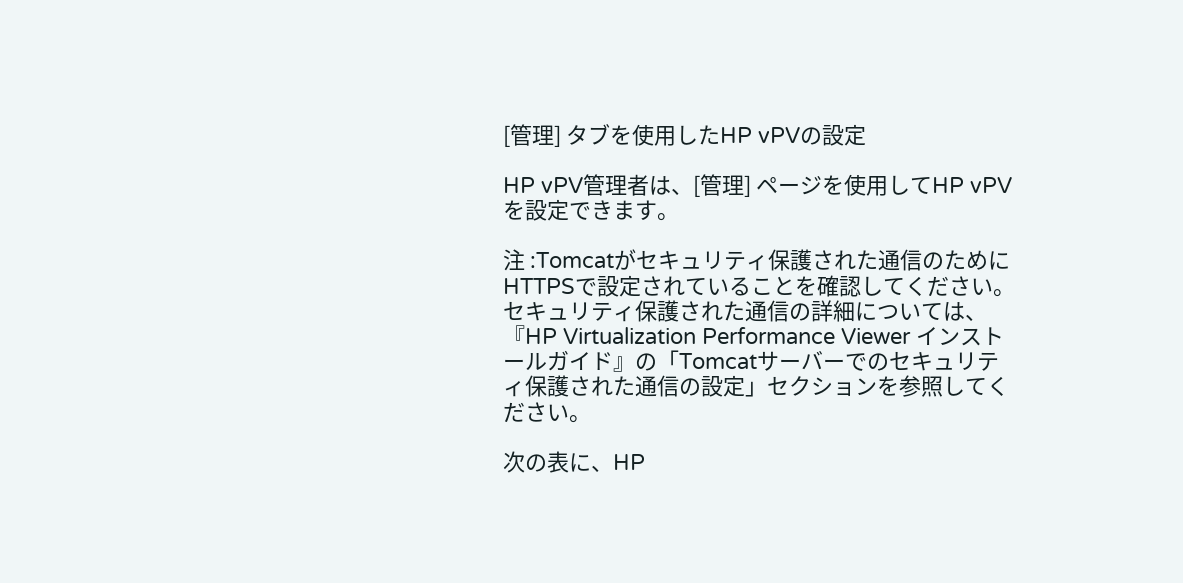[管理] タブを使用したHP vPVの設定

HP vPV管理者は、[管理] ページを使用してHP vPVを設定できます。

注 :Tomcatがセキュリティ保護された通信のためにHTTPSで設定されていることを確認してください。セキュリティ保護された通信の詳細については、『HP Virtualization Performance Viewer インストールガイド』の「Tomcatサーバーでのセキュリティ保護された通信の設定」セクションを参照してください。

次の表に、HP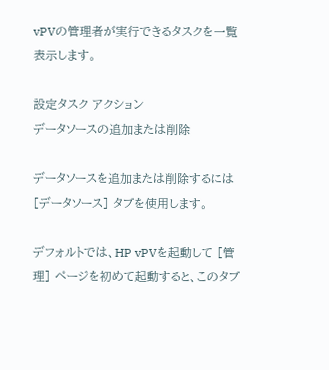vPVの管理者が実行できるタスクを一覧表示します。

設定タスク アクション
データソースの追加または削除

データソースを追加または削除するには [データソース] タブを使用します。

デフォルトでは、HP vPVを起動して [管理] ページを初めて起動すると、このタブ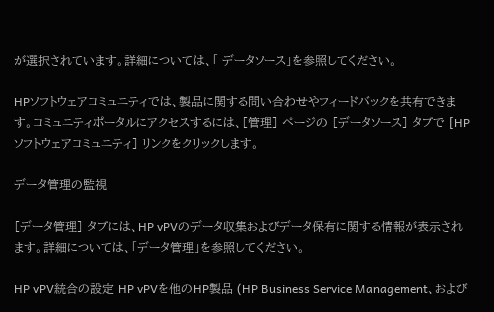が選択されています。詳細については、「 データソース」を参照してください。

HPソフトウェアコミュニティでは、製品に関する問い合わせやフィードバックを共有できます。コミュニティポータルにアクセスするには、[管理] ページの [データソース] タブで [HPソフトウェアコミュニティ] リンクをクリックします。

データ管理の監視

[データ管理] タブには、HP vPVのデータ収集およびデータ保有に関する情報が表示されます。詳細については、「データ管理」を参照してください。

HP vPV統合の設定 HP vPVを他のHP製品 (HP Business Service Management、および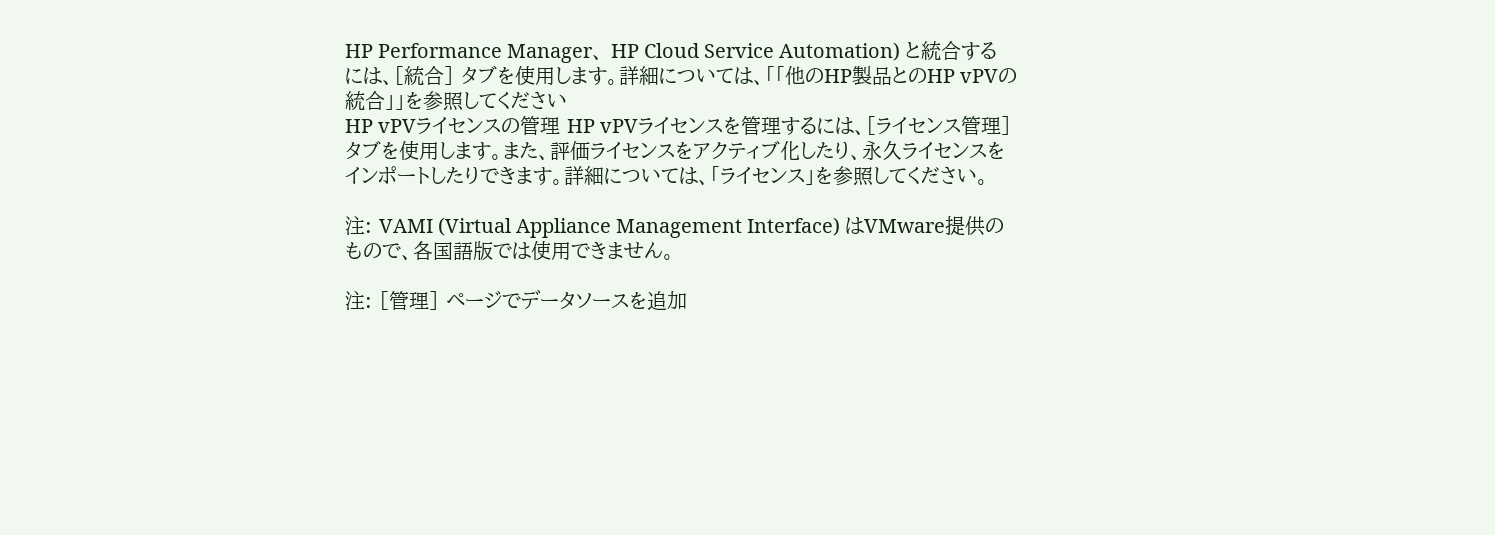HP Performance Manager、 HP Cloud Service Automation) と統合するには、[統合] タブを使用します。詳細については、「「他のHP製品とのHP vPVの統合」」を参照してください
HP vPVライセンスの管理 HP vPVライセンスを管理するには、[ライセンス管理] タブを使用します。また、評価ライセンスをアクティブ化したり、永久ライセンスをインポートしたりできます。詳細については、「ライセンス」を参照してください。

注: VAMI (Virtual Appliance Management Interface) はVMware提供のもので、各国語版では使用できません。

注: [管理] ページでデータソースを追加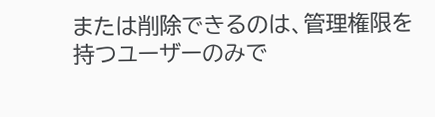または削除できるのは、管理権限を持つユーザーのみで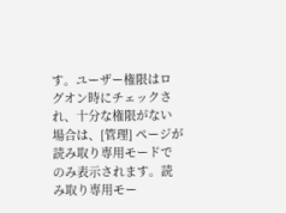す。ユーザー権限はログオン時にチェックされ、十分な権限がない場合は、[管理] ページが読み取り専用モードでのみ表示されます。読み取り専用モー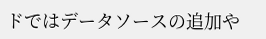ドではデータソースの追加や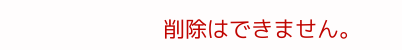削除はできません。